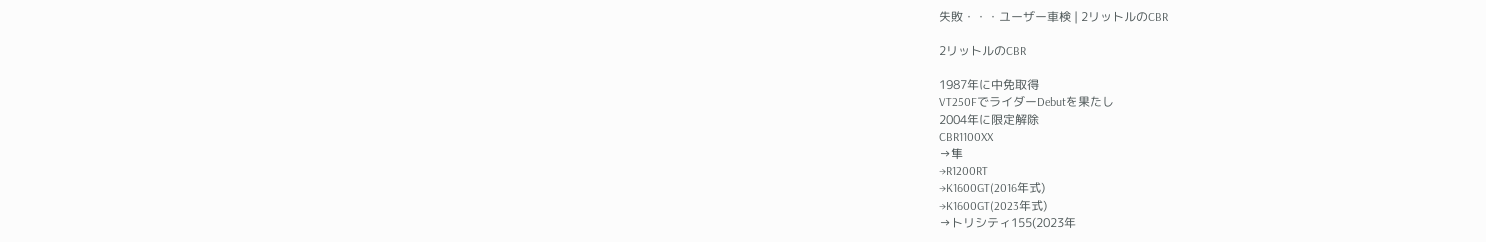失敗・・・ユーザー車検 | 2リットルのCBR

2リットルのCBR

1987年に中免取得
VT250FでライダーDebutを果たし
2004年に限定解除
CBR1100XX
→隼
→R1200RT
→K1600GT(2016年式)
→K1600GT(2023年式)
→トリシティ155(2023年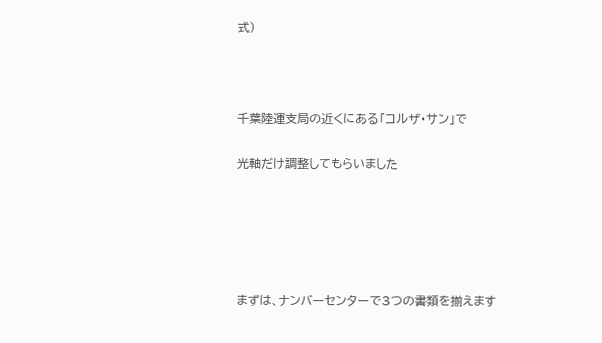式)



千葉陸運支局の近くにある「コルザ・サン」で

光軸だけ調整してもらいました





まずは、ナンバーセンターで3つの書類を揃えます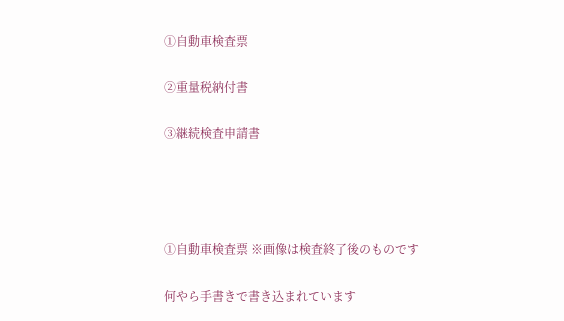①自動車検査票

②重量税納付書

③継続検査申請書




①自動車検査票 ※画像は検査終了後のものです

何やら手書きで書き込まれています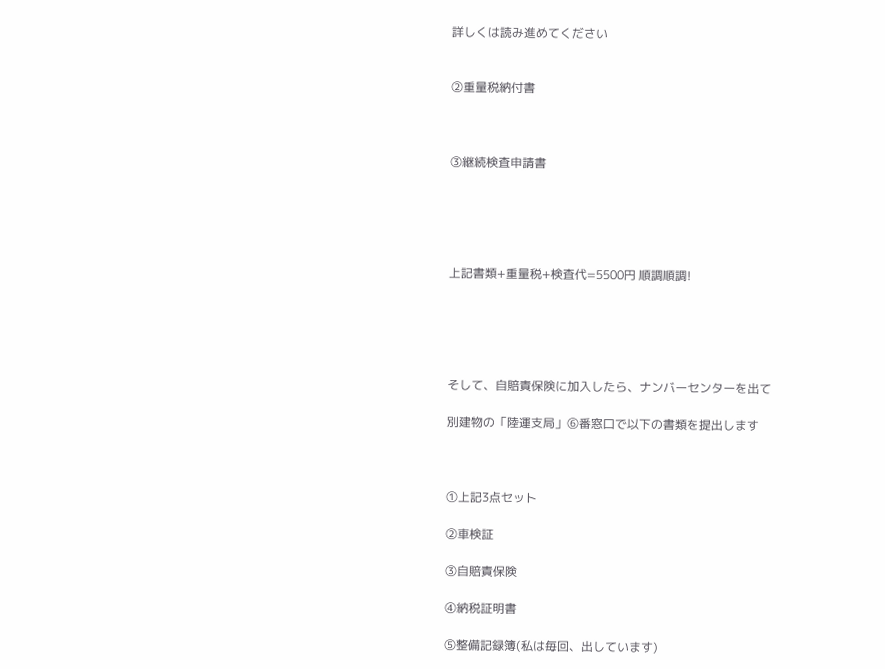詳しくは読み進めてください


②重量税納付書



③継続検査申請書





上記書類+重量税+検査代=5500円 順調順調!





そして、自賠責保険に加入したら、ナンバーセンターを出て

別建物の「陸運支局」⑥番窓口で以下の書類を提出します



①上記3点セット

②車検証

③自賠責保険

④納税証明書

⑤整備記録簿(私は毎回、出しています)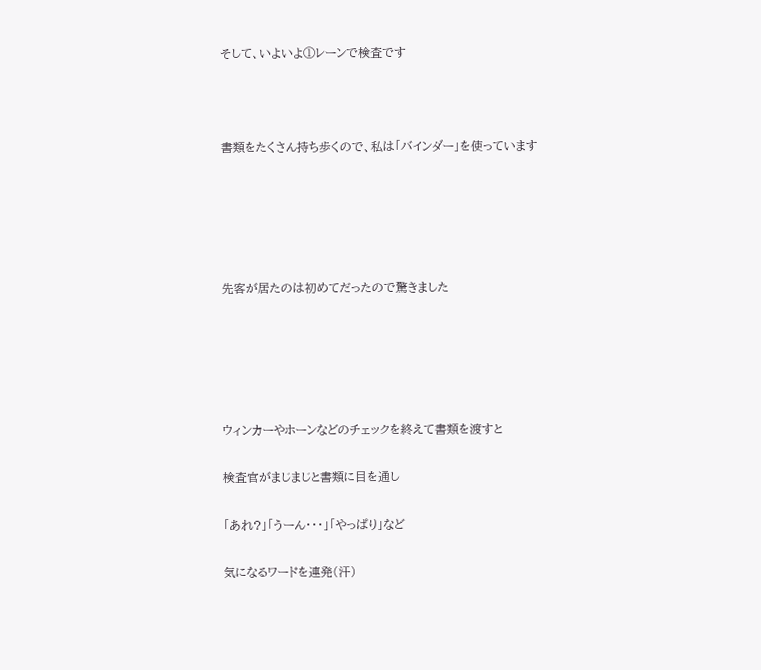そして、いよいよ①レーンで検査です



書類をたくさん持ち歩くので、私は「バインダー」を使っています





先客が居たのは初めてだったので驚きました





ウィンカーやホーンなどのチェックを終えて書類を渡すと

検査官がまじまじと書類に目を通し

「あれ?」「うーん・・・」「やっぱり」など

気になるワードを連発(汗)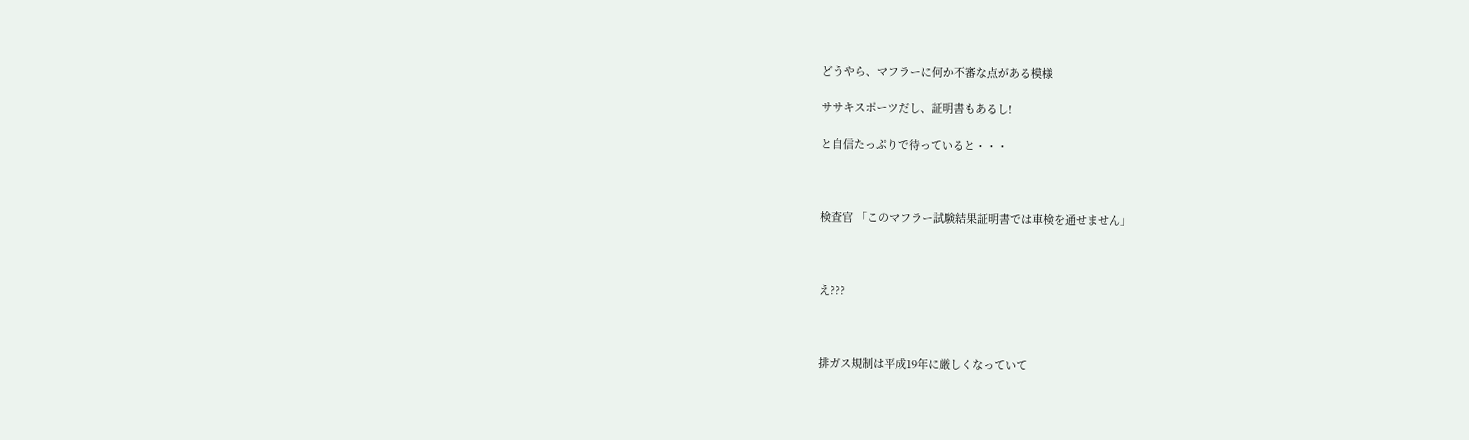どうやら、マフラーに何か不審な点がある模様

ササキスポーツだし、証明書もあるし!

と自信たっぷりで待っていると・・・



検査官 「このマフラー試験結果証明書では車検を通せません」



え???



排ガス規制は平成19年に厳しくなっていて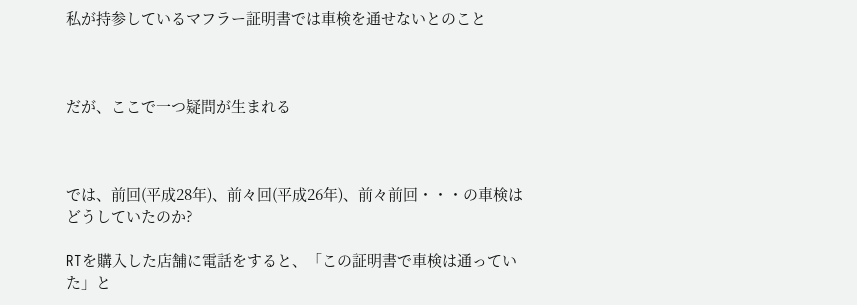私が持参しているマフラー証明書では車検を通せないとのこと



だが、ここで一つ疑問が生まれる



では、前回(平成28年)、前々回(平成26年)、前々前回・・・の車検はどうしていたのか?

RTを購入した店舗に電話をすると、「この証明書で車検は通っていた」と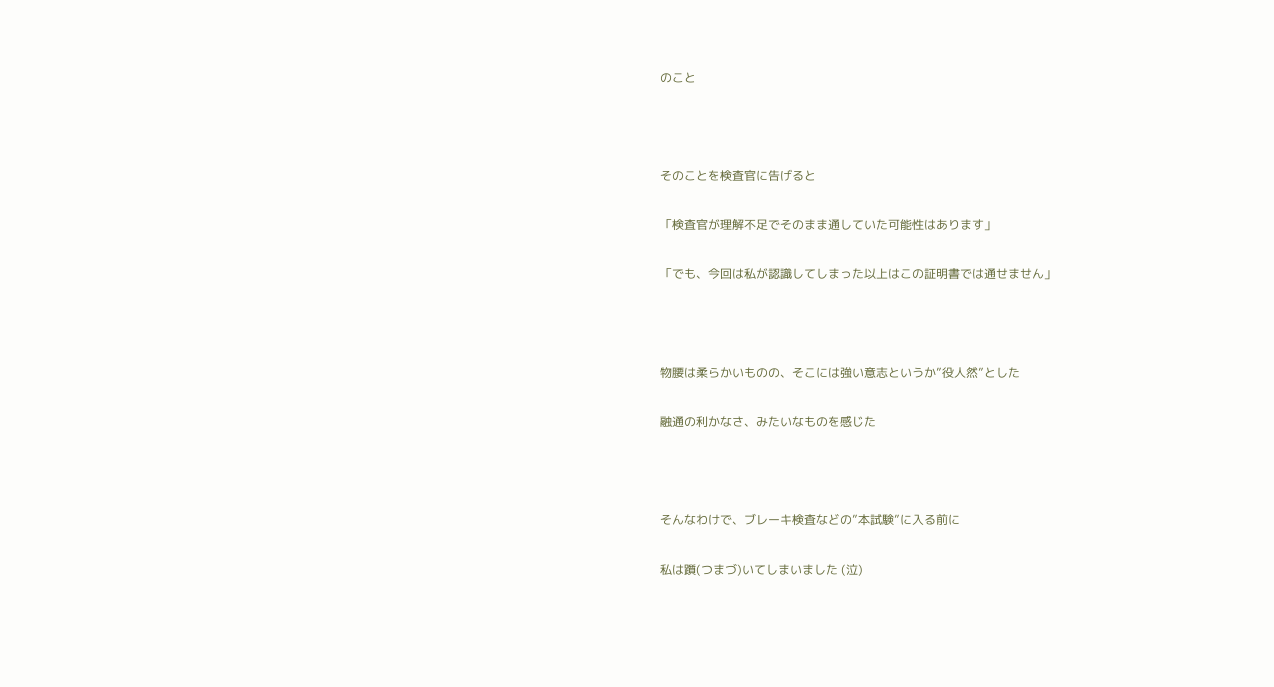のこと



そのことを検査官に告げると

「検査官が理解不足でそのまま通していた可能性はあります」

「でも、今回は私が認識してしまった以上はこの証明書では通せません」



物腰は柔らかいものの、そこには強い意志というか”役人然”とした

融通の利かなさ、みたいなものを感じた



そんなわけで、ブレーキ検査などの”本試験”に入る前に

私は躓(つまづ)いてしまいました (泣)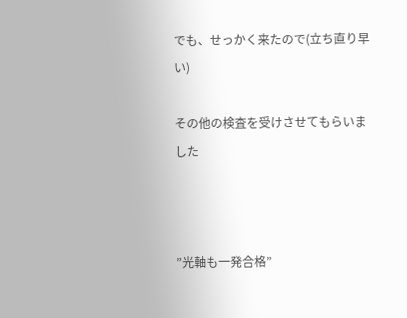でも、せっかく来たので(立ち直り早い)

その他の検査を受けさせてもらいました



”光軸も一発合格”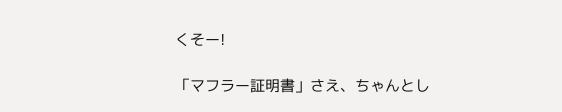くそー!

「マフラー証明書」さえ、ちゃんとし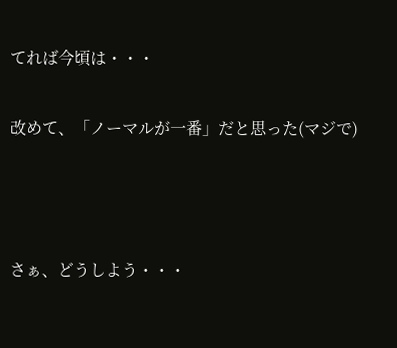てれば今頃は・・・

改めて、「ノーマルが一番」だと思った(マジで)



さぁ、どうしよう・・・